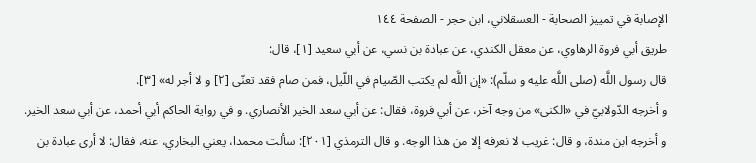الإصابة في تمييز الصحابة - العسقلاني، ابن حجر - الصفحة ١٤٤
طريق أبي فروة الرهاوي، عن معقل الكندي، عن عبادة بن نسي، عن أبي سعيد [١]، قال:
قال رسول اللَّه (صلى اللَّه عليه و سلّم): «إن اللَّه لم يكتب الصّيام في اللّيل، فمن صام فقد تعنّى [٢] و لا أجر له» [٣].
و أخرجه الدّولابيّ في «الكنى» من وجه آخر، عن أبي فروة، فقال: عن أبي سعد الخير الأنصاري. و في رواية الحاكم أبي أحمد، عن أبي سعد الخير. و أخرجه ابن مندة، و قال: غريب لا نعرفه إلا من هذا الوجه. و قال الترمذي [٢٠١]: سألت محمدا، يعني البخاري، عنه، فقال: لا أرى عبادة بن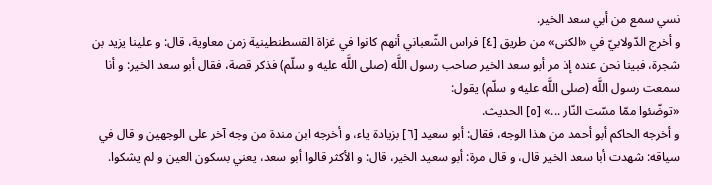نسي سمع من أبي سعد الخير.
و أخرج الدّولابيّ في «الكنى» من طريق [٤] فراس الشّعباني أنهم كانوا في غزاة القسطنطينية زمن معاوية، قال: و علينا يزيد بن شجرة، فبينا نحن عنده إذ مر أبو سعد الخير صاحب رسول اللَّه (صلى اللَّه عليه و سلّم) فذكر قصة، فقال أبو سعد الخير: و أنا سمعت رسول اللَّه (صلى اللَّه عليه و سلّم) يقول:
«توضّئوا ممّا مسّت النّار ...» [٥] الحديث.
و أخرجه الحاكم أبو أحمد من هذا الوجه، فقال: أبو سعيد [٦] بزيادة ياء، و أخرجه ابن مندة من وجه آخر على الوجهين و قال في سياقه: شهدت أبا سعد الخير قال، و قال مرة: أبو سعيد الخير، قال: و الأكثر قالوا أبو سعد، يعني بسكون العين و لم يشكوا.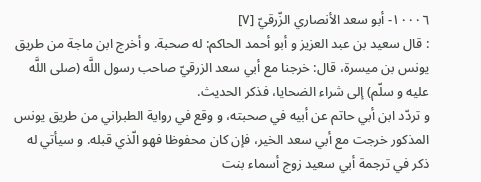١٠٠٠٦- أبو سعد الأنصاري الزّرقيّ [٧]
: قال سعيد بن عبد العزيز و أبو أحمد الحاكم: له صحبة. و أخرج ابن ماجة من طريق يونس بن ميسرة، قال: خرجنا مع أبي سعد الزرقيّ صاحب رسول اللَّه (صلى اللَّه عليه و سلّم) إلى شراء الضحايا، فذكر الحديث.
و تردّد ابن أبي حاتم عن أبيه في صحبته، و وقع في رواية الطبراني من طريق يونس المذكور خرجت مع أبي سعد الخير، فإن كان محفوظا فهو الّذي قبله. و سيأتي له ذكر في ترجمة أبي سعيد زوج أسماء بنت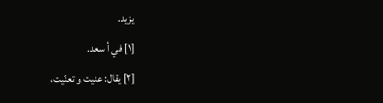يزيد.
[١] في أ سعد.
[٢] يقال: عنيت و تعنّيت،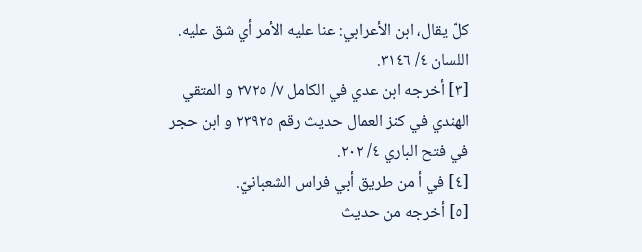كلّ يقال، ابن الأعرابي: عنا عليه الأمر أي شق عليه. اللسان ٤/ ٣١٤٦.
[٣] أخرجه ابن عدي في الكامل ٧/ ٢٧٢٥ و المتقي الهندي في كنز العمال حديث رقم ٢٣٩٢٥ و ابن حجر في فتح الباري ٤/ ٢٠٢.
[٤] في أ من طريق أبي فراس الشعبانيّ.
[٥] أخرجه من حديث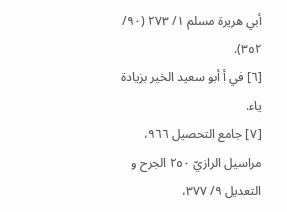أبي هريرة مسلم ١/ ٢٧٣ (٩٠/ ٣٥٢).
[٦] في أ أبو سعيد الخير بزيادة ياء.
[٧] جامع التحصيل ٩٦٦، مراسيل الرازيّ ٢٥٠ الجرح و التعديل ٩/ ٣٧٧،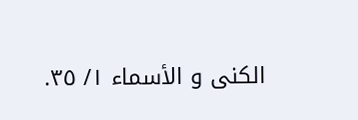الكنى و الأسماء ١/ ٣٥.